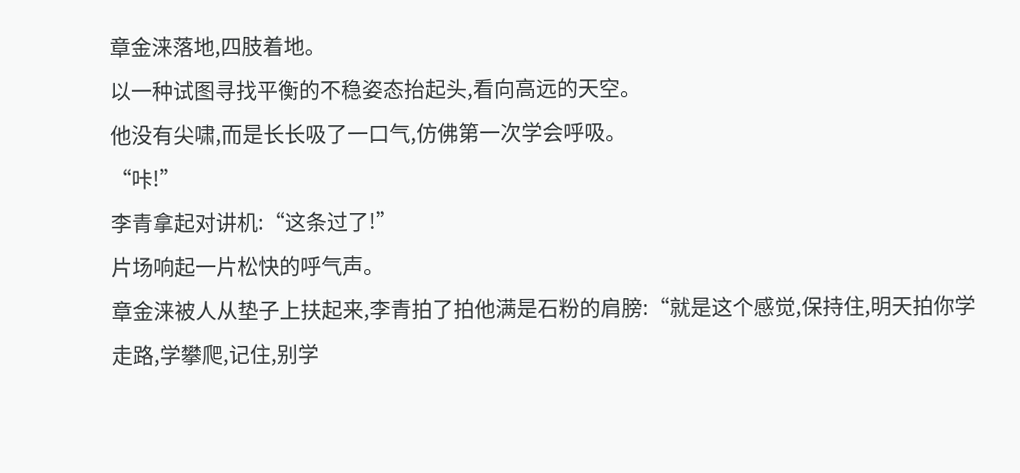章金涞落地,四肢着地。
以一种试图寻找平衡的不稳姿态抬起头,看向高远的天空。
他没有尖啸,而是长长吸了一口气,仿佛第一次学会呼吸。
“咔!”
李青拿起对讲机:“这条过了!”
片场响起一片松快的呼气声。
章金涞被人从垫子上扶起来,李青拍了拍他满是石粉的肩膀:“就是这个感觉,保持住,明天拍你学走路,学攀爬,记住,别学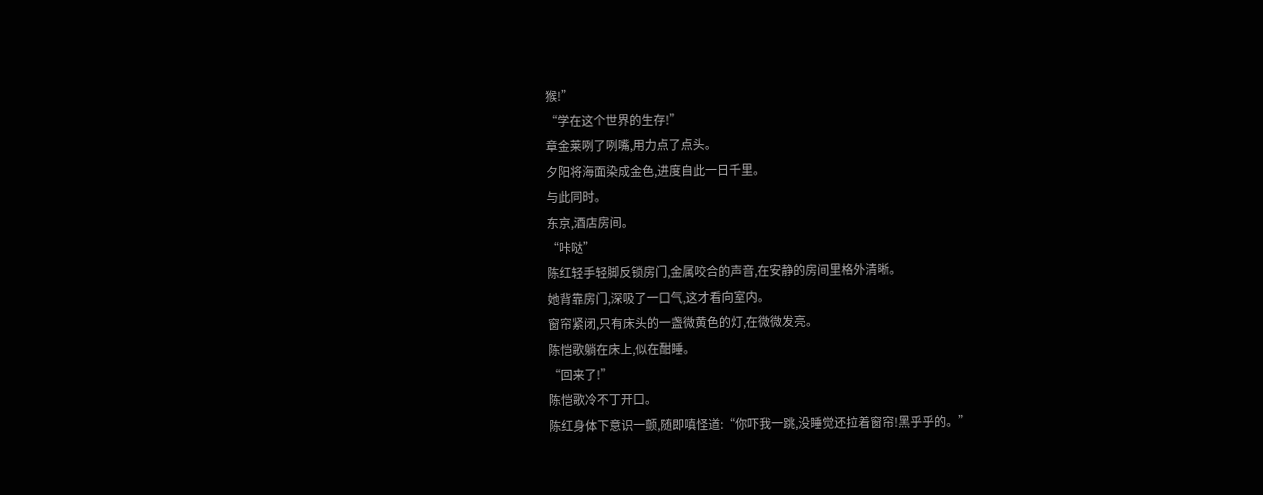猴!”
“学在这个世界的生存!”
章金莱咧了咧嘴,用力点了点头。
夕阳将海面染成金色,进度自此一日千里。
与此同时。
东京,酒店房间。
“咔哒”
陈红轻手轻脚反锁房门,金属咬合的声音,在安静的房间里格外清晰。
她背靠房门,深吸了一口气,这才看向室内。
窗帘紧闭,只有床头的一盏微黄色的灯,在微微发亮。
陈恺歌躺在床上,似在酣睡。
“回来了!”
陈恺歌冷不丁开口。
陈红身体下意识一颤,随即嗔怪道:“你吓我一跳,没睡觉还拉着窗帘!黑乎乎的。”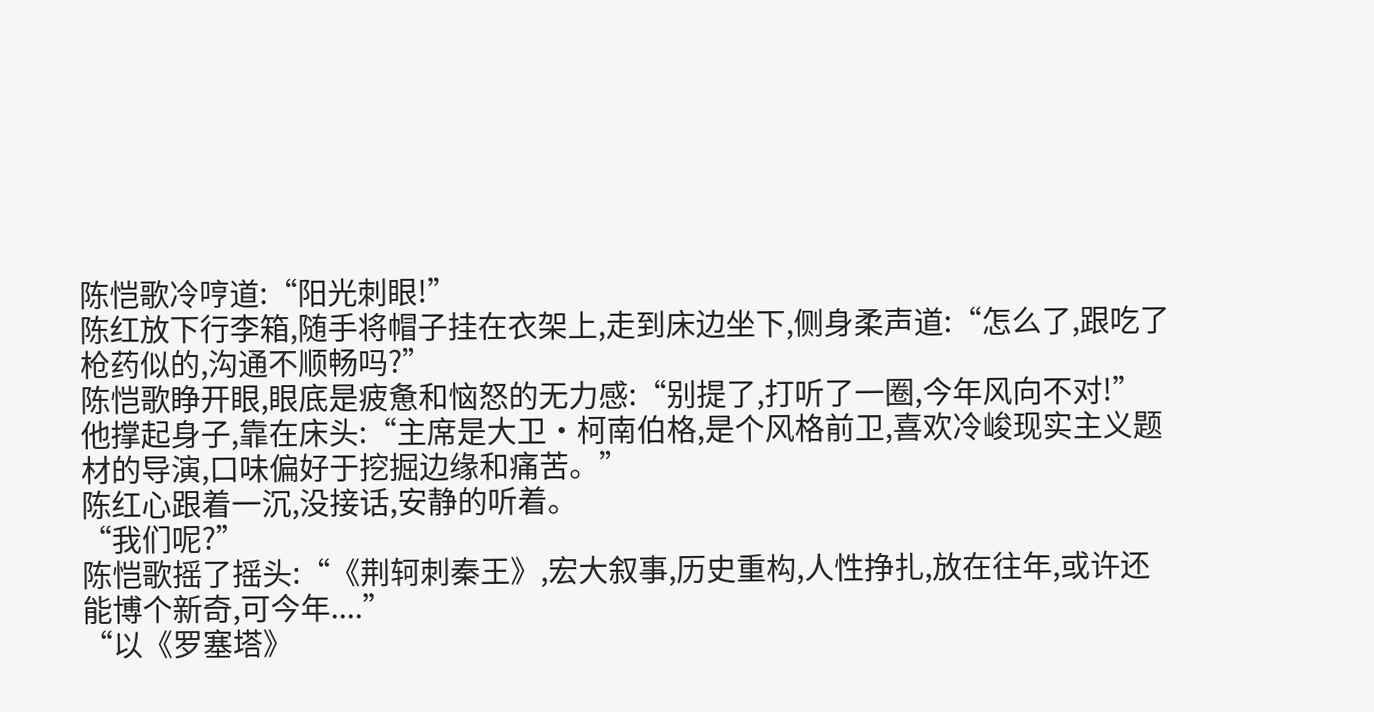陈恺歌冷哼道:“阳光刺眼!”
陈红放下行李箱,随手将帽子挂在衣架上,走到床边坐下,侧身柔声道:“怎么了,跟吃了枪药似的,沟通不顺畅吗?”
陈恺歌睁开眼,眼底是疲惫和恼怒的无力感:“别提了,打听了一圈,今年风向不对!”
他撑起身子,靠在床头:“主席是大卫·柯南伯格,是个风格前卫,喜欢冷峻现实主义题材的导演,口味偏好于挖掘边缘和痛苦。”
陈红心跟着一沉,没接话,安静的听着。
“我们呢?”
陈恺歌摇了摇头:“《荆轲刺秦王》,宏大叙事,历史重构,人性挣扎,放在往年,或许还能博个新奇,可今年....”
“以《罗塞塔》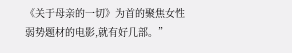《关于母亲的一切》为首的聚焦女性弱势题材的电影,就有好几部。”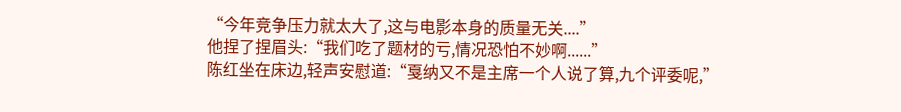“今年竞争压力就太大了,这与电影本身的质量无关....”
他捏了捏眉头:“我们吃了题材的亏,情况恐怕不妙啊......”
陈红坐在床边,轻声安慰道:“戛纳又不是主席一个人说了算,九个评委呢,”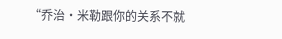“乔治·米勒跟你的关系不就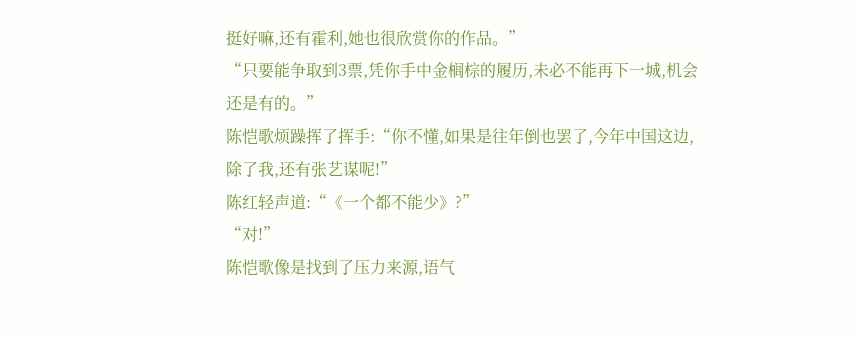挺好嘛,还有霍利,她也很欣赏你的作品。”
“只要能争取到3票,凭你手中金榈棕的履历,未必不能再下一城,机会还是有的。”
陈恺歌烦躁挥了挥手:“你不懂,如果是往年倒也罢了,今年中国这边,除了我,还有张艺谋呢!”
陈红轻声道:“《一个都不能少》?”
“对!”
陈恺歌像是找到了压力来源,语气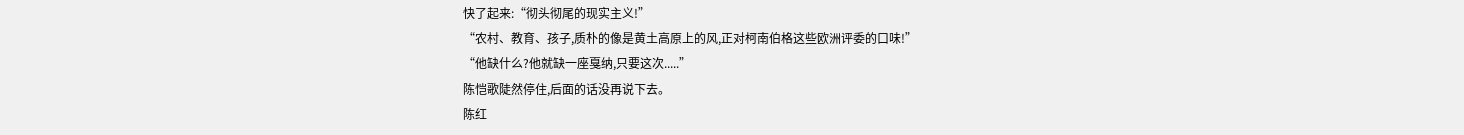快了起来:“彻头彻尾的现实主义!”
“农村、教育、孩子,质朴的像是黄土高原上的风,正对柯南伯格这些欧洲评委的口味!”
“他缺什么?他就缺一座戛纳,只要这次.....”
陈恺歌陡然停住,后面的话没再说下去。
陈红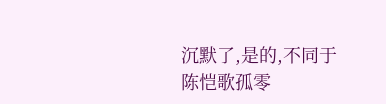沉默了,是的,不同于陈恺歌孤零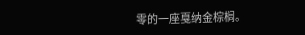零的一座戛纳金棕榈。